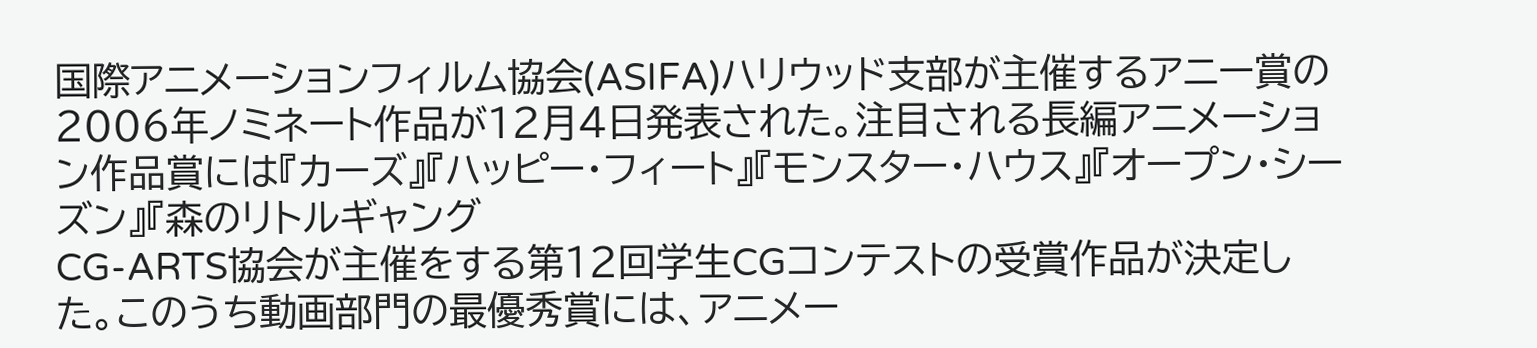国際アニメーションフィルム協会(ASIFA)ハリウッド支部が主催するアニー賞の2006年ノミネート作品が12月4日発表された。注目される長編アニメーション作品賞には『カーズ』『ハッピー・フィート』『モンスター・ハウス』『オープン・シーズン』『森のリトルギャング
CG‐ARTS協会が主催をする第12回学生CGコンテストの受賞作品が決定した。このうち動画部門の最優秀賞には、アニメー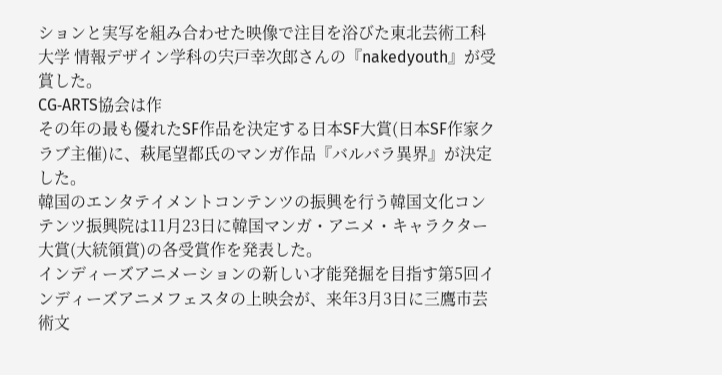ションと実写を組み合わせた映像で注目を浴びた東北芸術工科大学 情報デザイン学科の宍戸幸次郎さんの『nakedyouth』が受賞した。
CG‐ARTS協会は作
その年の最も優れたSF作品を決定する日本SF大賞(日本SF作家クラブ主催)に、萩尾望都氏のマンガ作品『バルバラ異界』が決定した。
韓国のエンタテイメントコンテンツの振興を行う韓国文化コンテンツ振興院は11月23日に韓国マンガ・アニメ・キャラクター大賞(大統領賞)の各受賞作を発表した。
インディーズアニメーションの新しい才能発掘を目指す第5回インディーズアニメフェスタの上映会が、来年3月3日に三鷹市芸術文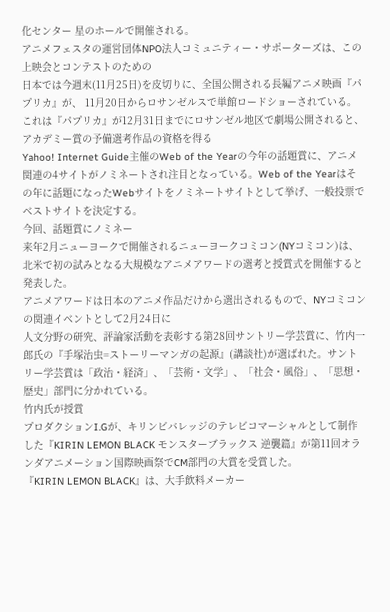化センター 星のホールで開催される。
アニメフェスタの運営団体NPO法人コミュニティー・サポーターズは、この上映会とコンテストのための
日本では今週末(11月25日)を皮切りに、全国公開される長編アニメ映画『パプリカ』が、 11月20日からロサンゼルスで単館ロードショーされている。
これは『パプリカ』が12月31日までにロサンゼル地区で劇場公開されると、アカデミー賞の予備選考作品の資格を得る
Yahoo! Internet Guide主催のWeb of the Yearの今年の話題賞に、アニメ関連の4サイトがノミネートされ注目となっている。Web of the Yearはその年に話題になったWebサイトをノミネートサイトとして挙げ、一般投票でベストサイトを決定する。
今回、話題賞にノミネー
来年2月ニューヨークで開催されるニューヨークコミコン(NYコミコン)は、北米で初の試みとなる大規模なアニメアワードの選考と授賞式を開催すると発表した。
アニメアワードは日本のアニメ作品だけから選出されるもので、NYコミコンの関連イベントとして2月24日に
人文分野の研究、評論家活動を表彰する第28回サントリー学芸賞に、竹内一郎氏の『手塚治虫=ストーリーマンガの起源』(講談社)が選ばれた。サントリー学芸賞は「政治・経済」、「芸術・文学」、「社会・風俗」、「思想・歴史」部門に分かれている。
竹内氏が授賞
プロダクションI.Gが、キリンビバレッジのテレビコマーシャルとして制作した『KIRIN LEMON BLACK モンスターブラックス 逆襲篇』が第11回オランダアニメーション国際映画祭でCM部門の大賞を受賞した。
『KIRIN LEMON BLACK』は、大手飲料メーカー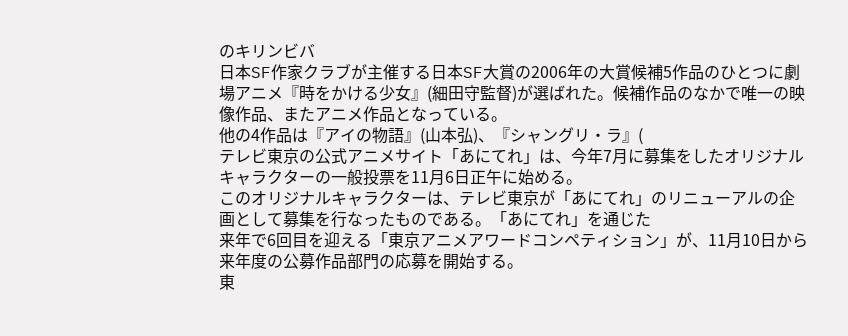のキリンビバ
日本SF作家クラブが主催する日本SF大賞の2006年の大賞候補5作品のひとつに劇場アニメ『時をかける少女』(細田守監督)が選ばれた。候補作品のなかで唯一の映像作品、またアニメ作品となっている。
他の4作品は『アイの物語』(山本弘)、『シャングリ・ラ』(
テレビ東京の公式アニメサイト「あにてれ」は、今年7月に募集をしたオリジナルキャラクターの一般投票を11月6日正午に始める。
このオリジナルキャラクターは、テレビ東京が「あにてれ」のリニューアルの企画として募集を行なったものである。「あにてれ」を通じた
来年で6回目を迎える「東京アニメアワードコンペティション」が、11月10日から来年度の公募作品部門の応募を開始する。
東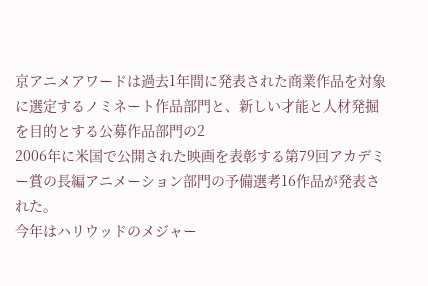京アニメアワードは過去1年間に発表された商業作品を対象に選定するノミネート作品部門と、新しい才能と人材発掘を目的とする公募作品部門の2
2006年に米国で公開された映画を表彰する第79回アカデミー賞の長編アニメーション部門の予備選考16作品が発表された。
今年はハリウッドのメジャー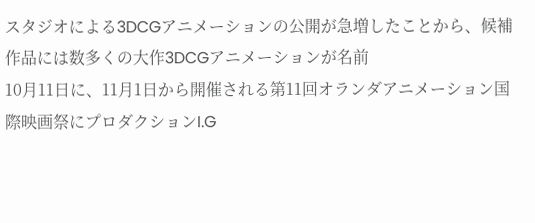スタジオによる3DCGアニメーションの公開が急増したことから、候補作品には数多くの大作3DCGアニメーションが名前
10月11日に、11月1日から開催される第11回オランダアニメーション国際映画祭にプロダクションI.G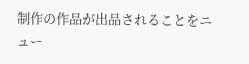制作の作品が出品されることをニュー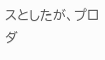スとしたが、プロダ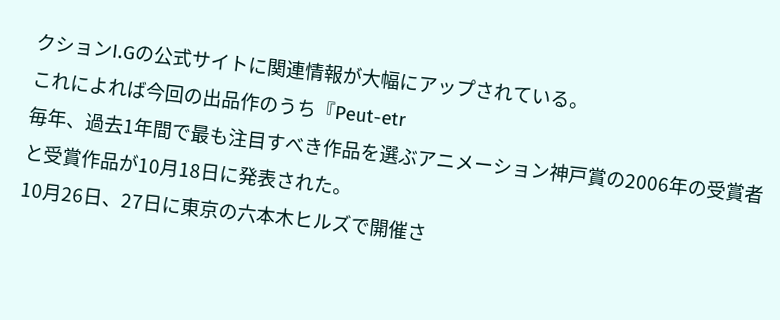クションI.Gの公式サイトに関連情報が大幅にアップされている。
これによれば今回の出品作のうち『Peut-etr
毎年、過去1年間で最も注目すべき作品を選ぶアニメーション神戸賞の2006年の受賞者と受賞作品が10月18日に発表された。
10月26日、27日に東京の六本木ヒルズで開催さ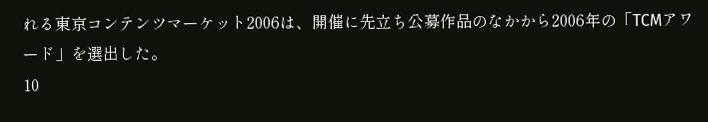れる東京コンテンツマーケット2006は、開催に先立ち公募作品のなかから2006年の「TCMアワード」を選出した。
10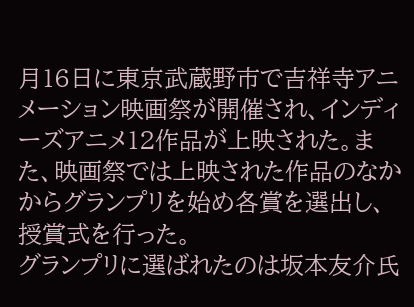月16日に東京武蔵野市で吉祥寺アニメーション映画祭が開催され、インディーズアニメ12作品が上映された。また、映画祭では上映された作品のなかからグランプリを始め各賞を選出し、授賞式を行った。
グランプリに選ばれたのは坂本友介氏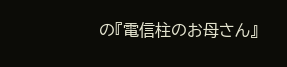の『電信柱のお母さん』